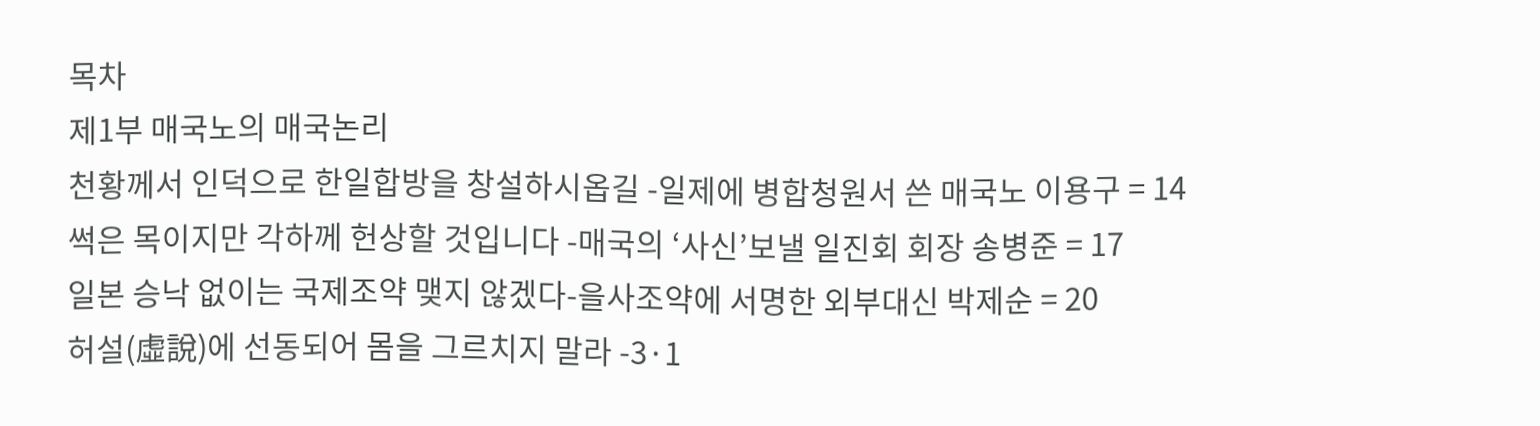목차
제1부 매국노의 매국논리
천황께서 인덕으로 한일합방을 창설하시옵길 -일제에 병합청원서 쓴 매국노 이용구 = 14
썩은 목이지만 각하께 헌상할 것입니다 -매국의 ‘사신’보낼 일진회 회장 송병준 = 17
일본 승낙 없이는 국제조약 맺지 않겠다-을사조약에 서명한 외부대신 박제순 = 20
허설(虛說)에 선동되어 몸을 그르치지 말라 -3·1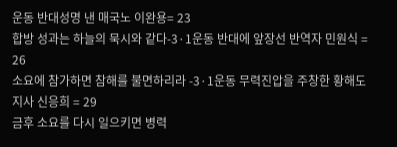운동 반대성명 낸 매국노 이완용= 23
합방 성과는 하늘의 묵시와 같다-3·1운동 반대에 앞장선 반역자 민원식 = 26
소요에 참가하면 참해를 불면하리라 -3·1운동 무력진압을 주창한 황해도지사 신응희 = 29
금후 소요를 다시 일으키면 병력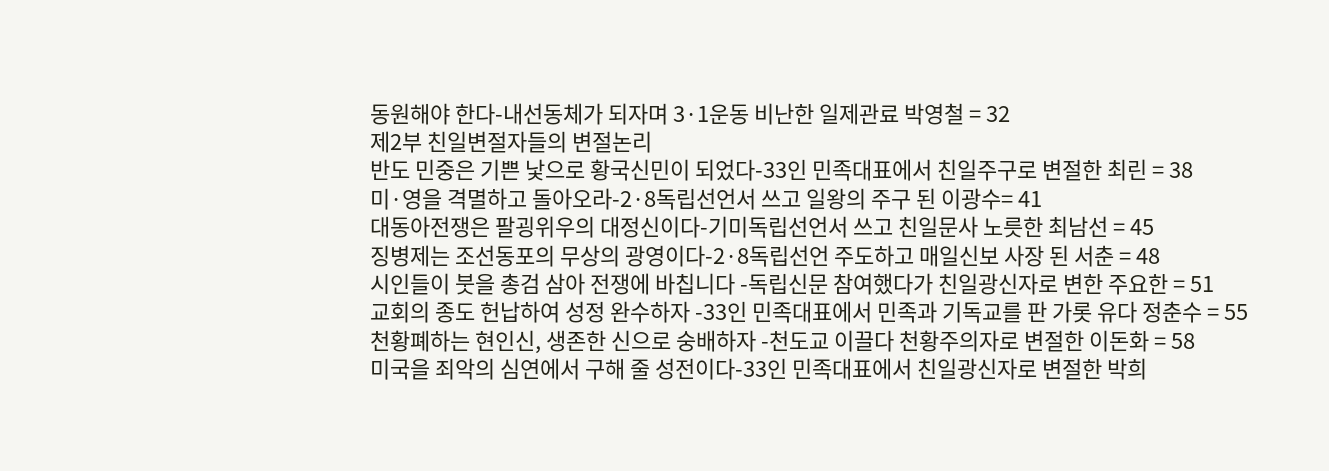동원해야 한다-내선동체가 되자며 3·1운동 비난한 일제관료 박영철 = 32
제2부 친일변절자들의 변절논리
반도 민중은 기쁜 낯으로 황국신민이 되었다-33인 민족대표에서 친일주구로 변절한 최린 = 38
미·영을 격멸하고 돌아오라-2·8독립선언서 쓰고 일왕의 주구 된 이광수= 41
대동아전쟁은 팔굉위우의 대정신이다-기미독립선언서 쓰고 친일문사 노릇한 최남선 = 45
징병제는 조선동포의 무상의 광영이다-2·8독립선언 주도하고 매일신보 사장 된 서춘 = 48
시인들이 붓을 총검 삼아 전쟁에 바칩니다 -독립신문 참여했다가 친일광신자로 변한 주요한 = 51
교회의 종도 헌납하여 성정 완수하자 -33인 민족대표에서 민족과 기독교를 판 가롯 유다 정춘수 = 55
천황폐하는 현인신, 생존한 신으로 숭배하자 -천도교 이끌다 천황주의자로 변절한 이돈화 = 58
미국을 죄악의 심연에서 구해 줄 성전이다-33인 민족대표에서 친일광신자로 변절한 박희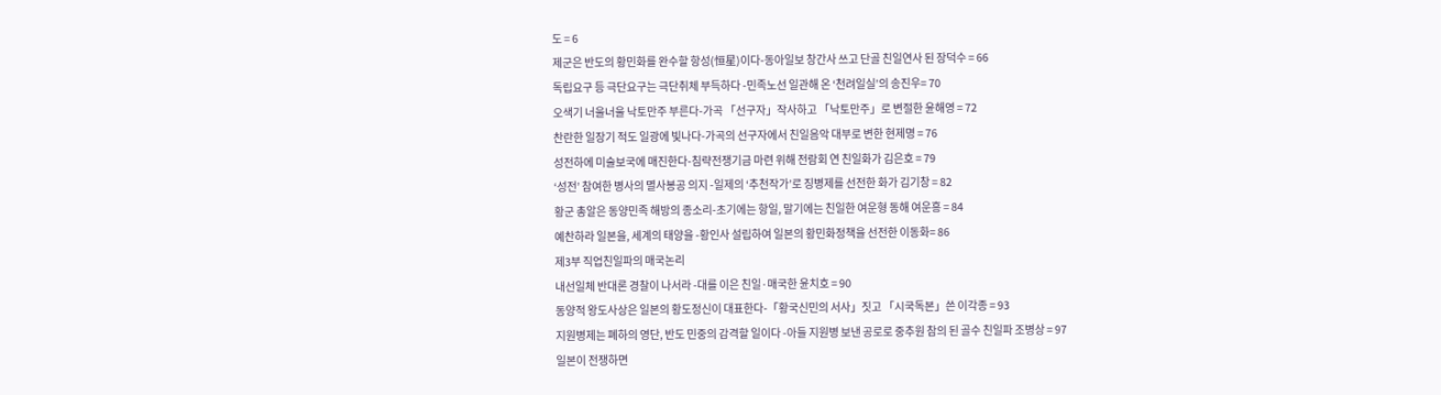도 = 6
제군은 반도의 황민화를 완수할 항성(恒星)이다-동아일보 창간사 쓰고 단골 친일연사 된 장덕수 = 66
독립요구 등 극단요구는 극단취체 부득하다 -민족노선 일관해 온 ‘천려일실’의 송진우= 70
오색기 너울너울 낙토만주 부른다-가곡 「선구자」작사하고 「낙토만주」로 변절한 윤해영 = 72
찬란한 일장기 적도 일광에 빛나다-가곡의 선구자에서 친일음악 대부로 변한 현제명 = 76
성전하에 미술보국에 매진한다-침략전쟁기금 마련 위해 전람회 연 친일화가 김은호 = 79
‘성전’ 참여한 병사의 멸사봉공 의지 -일제의 ‘추천작가’로 징병제를 선전한 화가 김기창 = 82
황군 총알은 동양민족 해방의 종소리-초기에는 항일, 말기에는 친일한 여운형 동해 여운흥 = 84
예찬하라 일본을, 세계의 태양을 -황인사 설립하여 일본의 황민화정책을 선전한 이동화= 86
제3부 직업친일파의 매국논리
내선일체 반대론 경찰이 나서라 -대를 이은 친일·매국한 윤치호 = 90
동양적 왕도사상은 일본의 황도정신이 대표한다-「황국신민의 서사」짓고 「시국독본」쓴 이각종 = 93
지원병제는 폐하의 영단, 반도 민중의 감격할 일이다 -아들 지원병 보낸 공로로 중추원 참의 된 골수 친일파 조병상 = 97
일본이 전쟁하면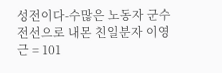성전이다-수많은 노동자 군수전선으로 내몬 친일분자 이영근 = 101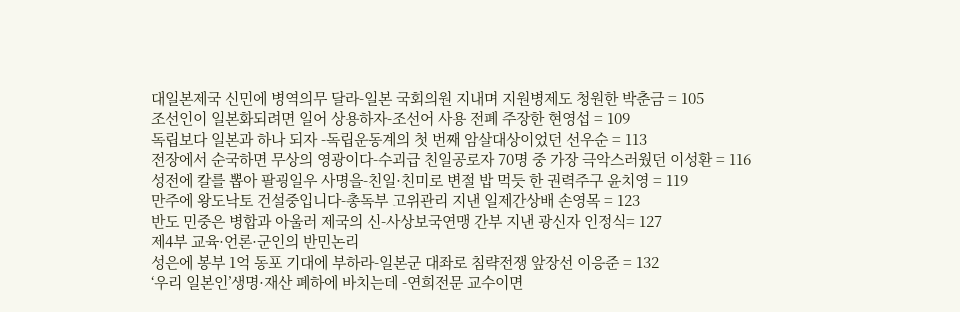대일본제국 신민에 병역의무 달라-일본 국회의원 지내며 지원병제도 청원한 박춘금 = 105
조선인이 일본화되려면 일어 상용하자-조선어 사용 전폐 주장한 현영섭 = 109
독립보다 일본과 하나 되자 -독립운동계의 첫 번째 암살대상이었던 선우순 = 113
전장에서 순국하면 무상의 영광이다-수괴급 친일공로자 70명 중 가장 극악스러웠던 이성환 = 116
성전에 칼를 뽑아 팔굉일우 사명을-친일·친미로 변절 밥 먹듯 한 권력주구 윤치영 = 119
만주에 왕도낙토 건설중입니다-총독부 고위관리 지낸 일제간상배 손영목 = 123
반도 민중은 병합과 아울러 제국의 신-사상보국연맹 간부 지낸 광신자 인정식= 127
제4부 교육·언론·군인의 반민논리
성은에 봉부 1억 동포 기대에 부하라-일본군 대좌로 침략전쟁 앞장선 이응준 = 132
‘우리 일본인’생명·재산 폐하에 바치는데 -연희전문 교수이면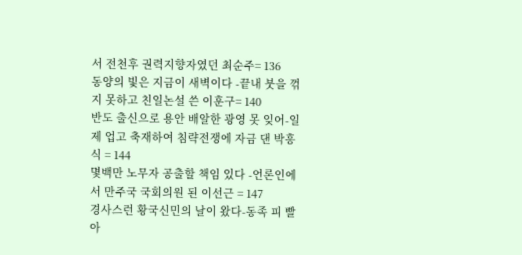서 전천후 권력지향자였던 최순주= 136
동양의 빛은 지금이 새벽이다 -끝내 붓을 꺾지 못하고 친일논설 쓴 이훈구= 140
반도 출신으로 용안 배알한 광영 못 잊어-일제 업고 축재하여 침략전쟁에 자금 댄 박흥식 = 144
몇백만 노무자 공출할 책임 있다 -언론인에서 만주국 국회의원 된 이선근 = 147
경사스런 황국신민의 날이 왔다-동족 피 빨아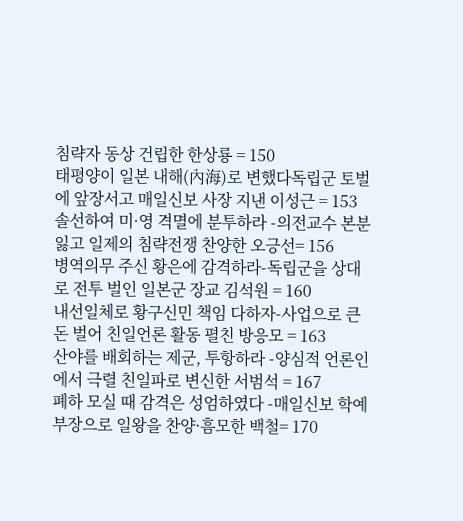침략자 동상 건립한 한상룡 = 150
태평양이 일본 내해(內海)로 변했다독립군 토벌에 앞장서고 매일신보 사장 지낸 이성근 = 153
솔선하여 미·영 격멸에 분투하라 -의전교수 본분 잃고 일제의 침략전쟁 찬양한 오긍선= 156
병역의무 주신 황은에 감격하라-독립군을 상대로 전투 벌인 일본군 장교 김석원 = 160
내선일체로 황구신민 책임 다하자-사업으로 큰돈 벌어 친일언론 활동 펼친 방응모 = 163
산야를 배회하는 제군, 투항하라 -양심적 언론인에서 극렬 친일파로 변신한 서범석 = 167
폐하 모실 때 감격은 성엄하였다 -매일신보 학예부장으로 일왕을 찬양·흠모한 백철= 170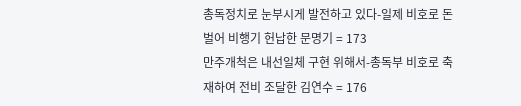총독정치로 눈부시게 발전하고 있다-일제 비호로 돈 벌어 비행기 헌납한 문명기 = 173
만주개척은 내선일체 구현 위해서-총독부 비호로 축재하여 전비 조달한 김연수 = 176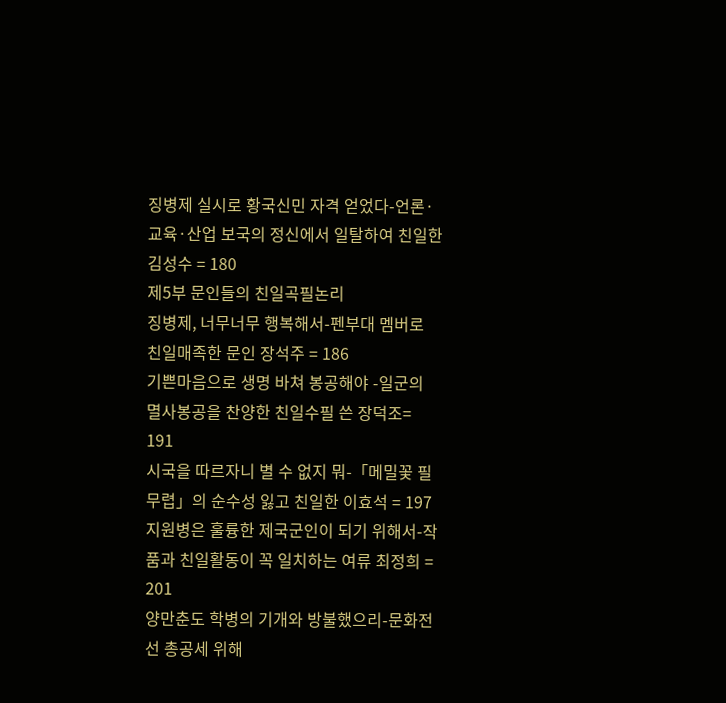징병제 실시로 황국신민 자격 얻었다-언론·교육·산업 보국의 정신에서 일탈하여 친일한 김성수 = 180
제5부 문인들의 친일곡필논리
징병제, 너무너무 행복해서-펜부대 멤버로 친일매족한 문인 장석주 = 186
기쁜마음으로 생명 바쳐 봉공해야 -일군의 멸사봉공을 찬양한 친일수필 쓴 장덕조= 191
시국을 따르자니 별 수 없지 뭐-「메밀꽃 필 무렵」의 순수성 잃고 친일한 이효석 = 197
지원병은 훌륭한 제국군인이 되기 위해서-작품과 친일활동이 꼭 일치하는 여류 최정희 = 201
양만춘도 학병의 기개와 방불했으리-문화전선 총공세 위해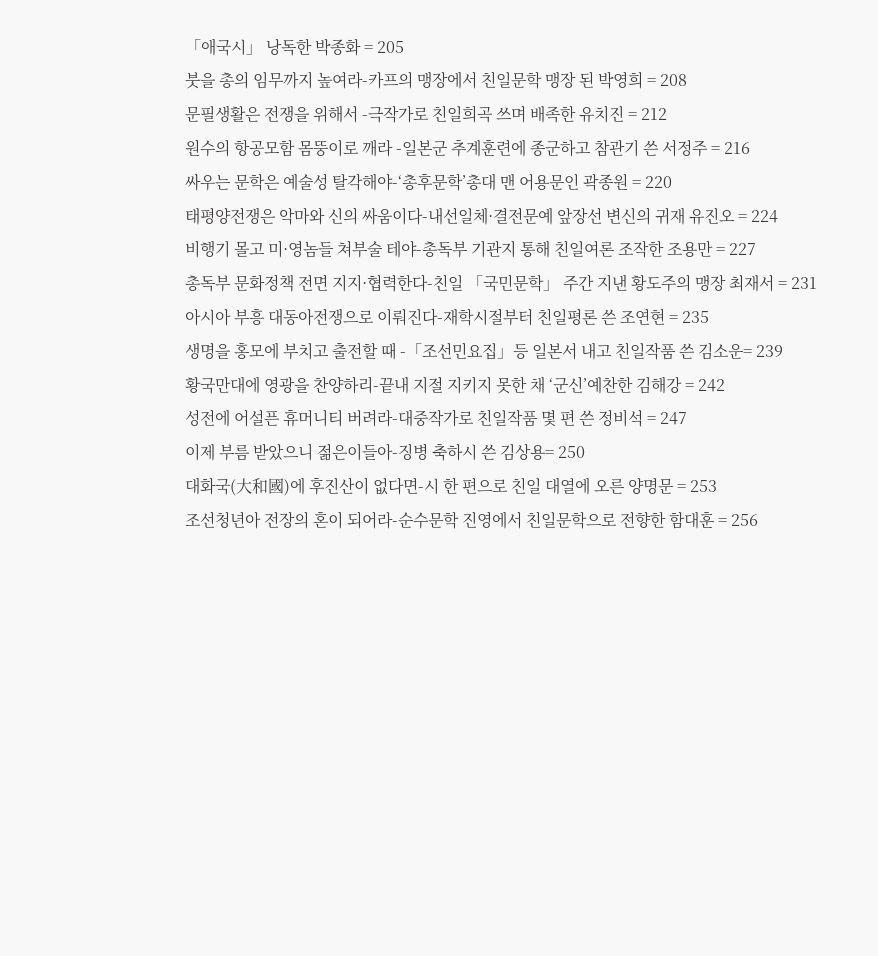「애국시」 낭독한 박종화 = 205
붓을 총의 임무까지 높여라-카프의 맹장에서 친일문학 맹장 된 박영희 = 208
문필생활은 전쟁을 위해서 -극작가로 친일희곡 쓰며 배족한 유치진 = 212
원수의 항공모함 몸뚱이로 깨라 -일본군 추계훈련에 종군하고 참관기 쓴 서정주 = 216
싸우는 문학은 예술성 탈각해야-‘총후문학’총대 맨 어용문인 곽종원 = 220
태평양전쟁은 악마와 신의 싸움이다-내선일체·결전문예 앞장선 변신의 귀재 유진오 = 224
비행기 몰고 미·영놈들 쳐부술 테야-총독부 기관지 통해 친일여론 조작한 조용만 = 227
총독부 문화정책 전면 지지·협력한다-친일 「국민문학」 주간 지낸 황도주의 맹장 최재서 = 231
아시아 부흥 대동아전쟁으로 이뤄진다-재학시절부터 친일평론 쓴 조연현 = 235
생명을 홍모에 부치고 출전할 때 -「조선민요집」등 일본서 내고 친일작품 쓴 김소운= 239
황국만대에 영광을 찬양하리-끝내 지절 지키지 못한 채 ‘군신’예찬한 김해강 = 242
성전에 어설픈 휴머니티 버려라-대중작가로 친일작품 몇 편 쓴 정비석 = 247
이제 부름 받았으니 젊은이들아-징병 축하시 쓴 김상용= 250
대화국(大和國)에 후진산이 없다면-시 한 편으로 친일 대열에 오른 양명문 = 253
조선청년아 전장의 혼이 되어라-순수문학 진영에서 친일문학으로 전향한 함대훈 = 256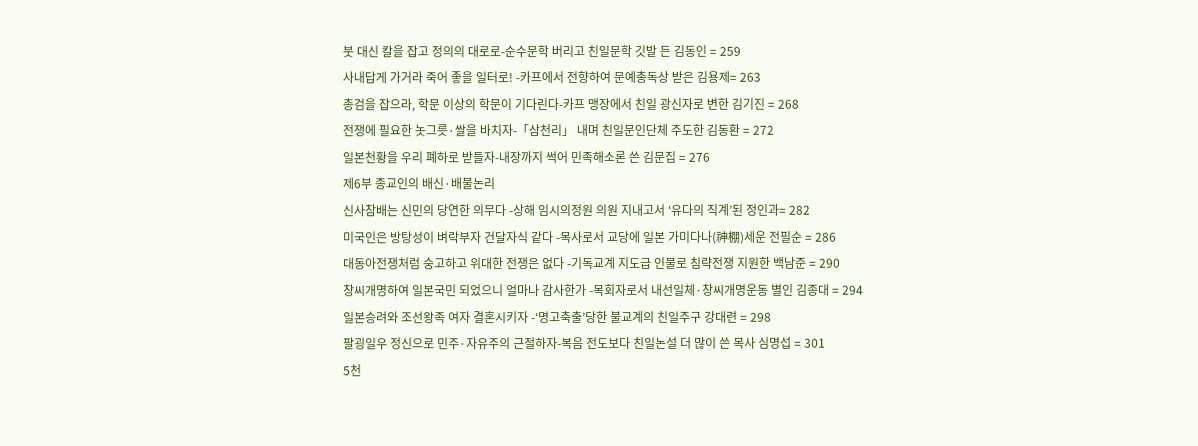붓 대신 칼을 잡고 정의의 대로로-순수문학 버리고 친일문학 깃발 든 김동인 = 259
사내답게 가거라 죽어 좋을 일터로! -카프에서 전향하여 문예총독상 받은 김용제= 263
총검을 잡으라, 학문 이상의 학문이 기다린다-카프 맹장에서 친일 광신자로 변한 김기진 = 268
전쟁에 필요한 놋그릇·쌀을 바치자-「삼천리」 내며 친일문인단체 주도한 김동환 = 272
일본천황을 우리 폐하로 받들자-내장까지 썩어 민족해소론 쓴 김문집 = 276
제6부 종교인의 배신·배불논리
신사참배는 신민의 당연한 의무다 -상해 임시의정원 의원 지내고서 ‘유다의 직계’된 정인과= 282
미국인은 방탕성이 벼락부자 건달자식 같다 -목사로서 교당에 일본 가미다나(神棚)세운 전필순 = 286
대동아전쟁처럼 숭고하고 위대한 전쟁은 없다 -기독교계 지도급 인물로 침략전쟁 지원한 백남준 = 290
창씨개명하여 일본국민 되었으니 얼마나 감사한가 -목회자로서 내선일체·창씨개명운동 별인 김종대 = 294
일본승려와 조선왕족 여자 결혼시키자 -‘명고축출’당한 불교계의 친일주구 강대련 = 298
팔굉일우 정신으로 민주·자유주의 근절하자-복음 전도보다 친일논설 더 많이 쓴 목사 심명섭 = 301
5천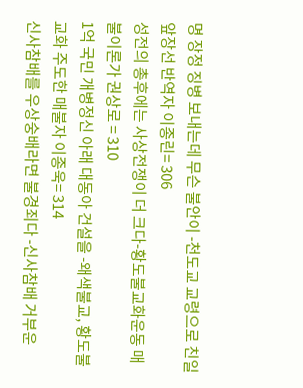명 장정 징병 보내는데 무슨 불안이 -천도교 교령으로 친일 앞장선 반역자 이종린= 306
성전의 총후에는 사상전쟁이 더 크다-황도불교화운동 매불이론가 권상로 = 310
1억 국민 개병정신 아래 대동아 건설을 -왜색불교, 황도불교화 주도한 매불자 이종욱= 314
신사참배를 우상숭배라면 불경죄다 -신사참배 거부운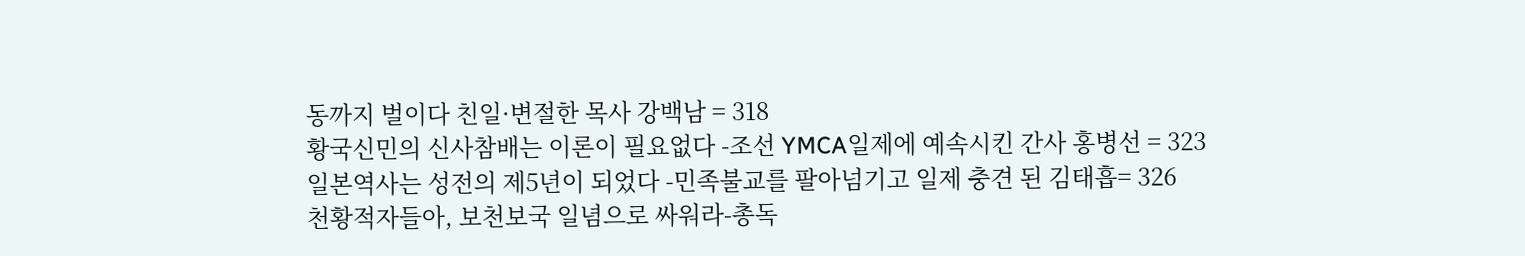동까지 벌이다 친일·변절한 목사 강백남 = 318
황국신민의 신사참배는 이론이 필요없다 -조선 YMCA일제에 예속시킨 간사 홍병선 = 323
일본역사는 성전의 제5년이 되었다 -민족불교를 팔아넘기고 일제 충견 된 김태흡= 326
천황적자들아, 보천보국 일념으로 싸워라-총독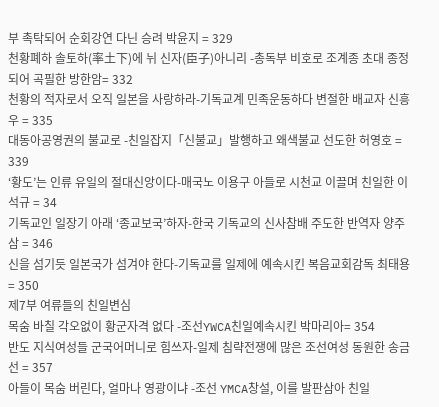부 촉탁되어 순회강연 다닌 승려 박윤지 = 329
천황폐하 솔토하(率土下)에 뉘 신자(臣子)아니리 -총독부 비호로 조계종 초대 종정되어 곡필한 방한암= 332
천황의 적자로서 오직 일본을 사랑하라-기독교계 민족운동하다 변절한 배교자 신흥우 = 335
대동아공영권의 불교로 -친일잡지「신불교」발행하고 왜색불교 선도한 허영호 = 339
‘황도’는 인류 유일의 절대신앙이다-매국노 이용구 아들로 시천교 이끌며 친일한 이석규 = 34
기독교인 일장기 아래 ‘종교보국’하자-한국 기독교의 신사참배 주도한 반역자 양주삼 = 346
신을 섬기듯 일본국가 섬겨야 한다-기독교를 일제에 예속시킨 복음교회감독 최태용 = 350
제7부 여류들의 친일변심
목숨 바칠 각오없이 황군자격 없다 -조선YWCA친일예속시킨 박마리아= 354
반도 지식여성들 군국어머니로 힘쓰자-일제 침략전쟁에 많은 조선여성 동원한 송금선 = 357
아들이 목숨 버린다, 얼마나 영광이냐 -조선 YMCA창설, 이를 발판삼아 친일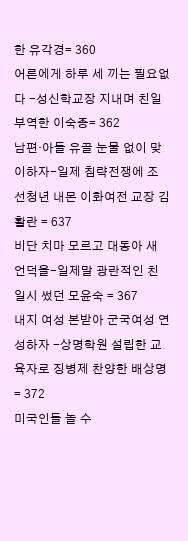한 유각경= 360
어른에게 하루 세 끼는 필요없다 -성신학교장 지내며 친일 부역한 이숙종= 362
남편·아들 유골 눈물 없이 맞이하자-일제 침략전쟁에 조선청년 내몬 이화여전 교장 김활란 = 637
비단 치마 모르고 대동아 새 언덕을-일제말 광란적인 친일시 썼던 모윤숙 = 367
내지 여성 본받아 군국여성 연성하자 -상명학원 설립한 교육자로 징병제 찬양한 배상명 = 372
미국인들 놀 수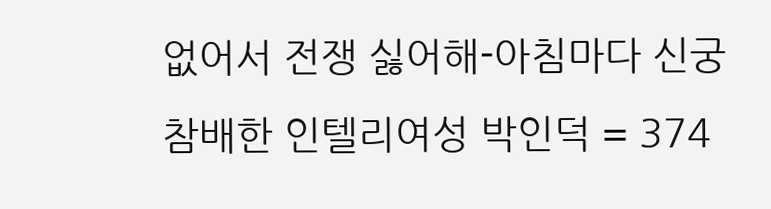없어서 전쟁 싫어해-아침마다 신궁 참배한 인텔리여성 박인덕 = 374